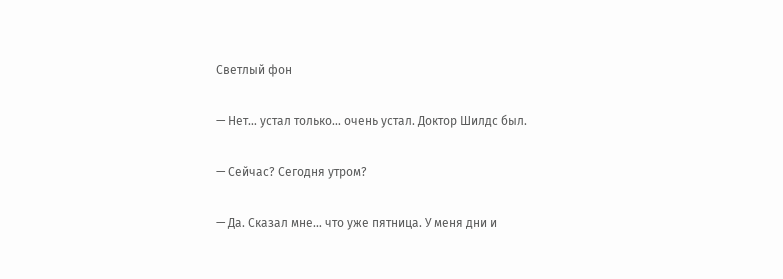Светлый фон

— Нет… устал только… очень устал. Доктор Шилдс был.

— Сейчас? Сегодня утром?

— Да. Сказал мне… что уже пятница. У меня дни и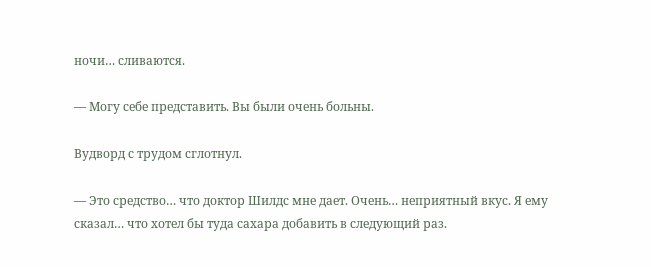ночи… сливаются.

— Могу себе представить. Вы были очень больны.

Вудворд с трудом сглотнул.

— Это средство… что доктор Шилдс мне дает. Очень… неприятный вкус. Я ему сказал… что хотел бы туда сахара добавить в следующий раз.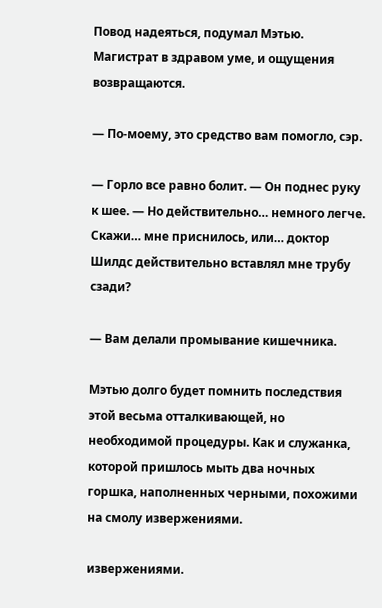Повод надеяться, подумал Мэтью. Магистрат в здравом уме, и ощущения возвращаются.

— По-моему, это средство вам помогло, сэр.

— Горло все равно болит. — Он поднес руку к шее. — Но действительно… немного легче. Скажи… мне приснилось, или… доктор Шилдс действительно вставлял мне трубу сзади?

— Вам делали промывание кишечника.

Мэтью долго будет помнить последствия этой весьма отталкивающей, но необходимой процедуры. Как и служанка, которой пришлось мыть два ночных горшка, наполненных черными, похожими на смолу извержениями.

извержениями.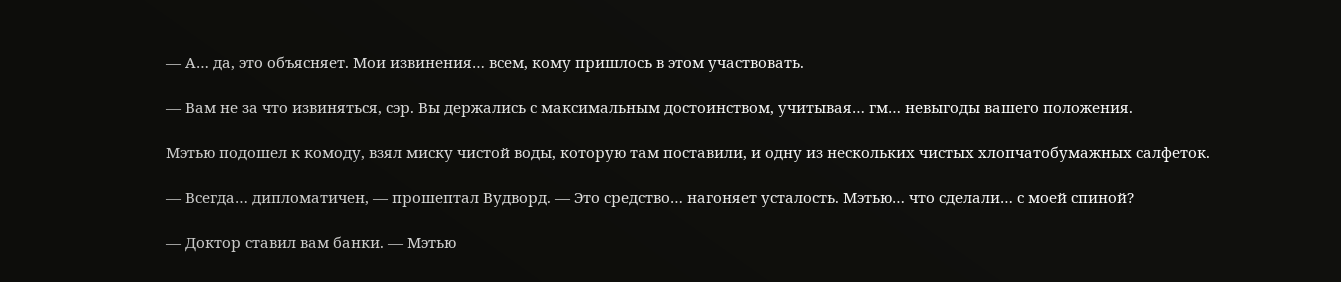— А… да, это объясняет. Мои извинения… всем, кому пришлось в этом участвовать.

— Вам не за что извиняться, сэр. Вы держались с максимальным достоинством, учитывая… гм… невыгоды вашего положения.

Мэтью подошел к комоду, взял миску чистой воды, которую там поставили, и одну из нескольких чистых хлопчатобумажных салфеток.

— Всегда… дипломатичен, — прошептал Вудворд. — Это средство… нагоняет усталость. Мэтью… что сделали… с моей спиной?

— Доктор ставил вам банки. — Мэтью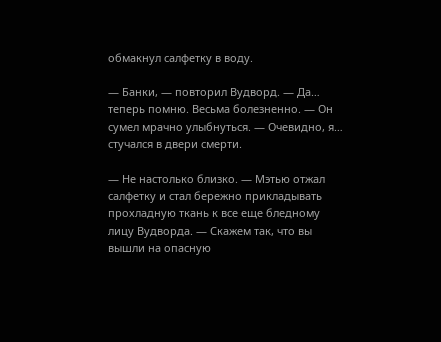обмакнул салфетку в воду.

— Банки, — повторил Вудворд. — Да… теперь помню. Весьма болезненно. — Он сумел мрачно улыбнуться. — Очевидно, я… стучался в двери смерти.

— Не настолько близко. — Мэтью отжал салфетку и стал бережно прикладывать прохладную ткань к все еще бледному лицу Вудворда. — Скажем так, что вы вышли на опасную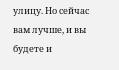улицу. Но сейчас вам лучше, и вы будете и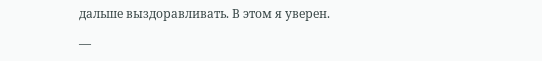дальше выздоравливать. В этом я уверен.

—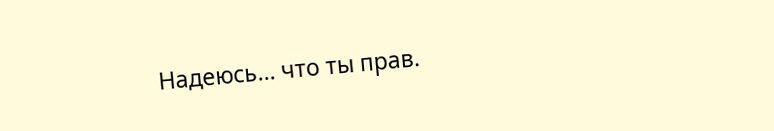Надеюсь… что ты прав.